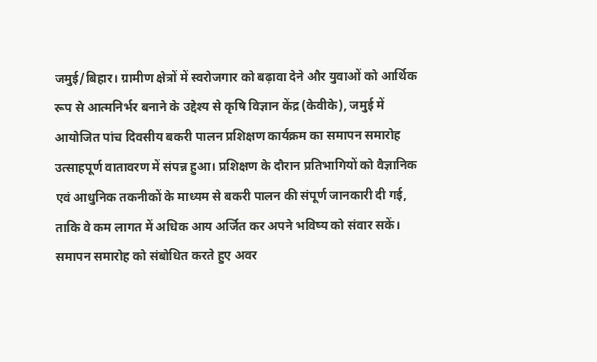जमुई/बिहार। ग्रामीण क्षेत्रों में स्वरोजगार को बढ़ावा देने और युवाओं को आर्थिक रूप से आत्मनिर्भर बनाने के उद्देश्य से कृषि विज्ञान केंद्र (केवीके), जमुई में आयोजित पांच दिवसीय बकरी पालन प्रशिक्षण कार्यक्रम का समापन समारोह उत्साहपूर्ण वातावरण में संपन्न हुआ। प्रशिक्षण के दौरान प्रतिभागियों को वैज्ञानिक एवं आधुनिक तकनीकों के माध्यम से बकरी पालन की संपूर्ण जानकारी दी गई, ताकि वे कम लागत में अधिक आय अर्जित कर अपने भविष्य को संवार सकें।
समापन समारोह को संबोधित करते हुए अवर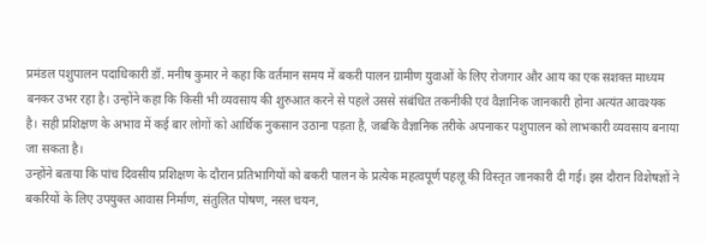प्रमंडल पशुपालन पदाधिकारी डॉ. मनीष कुमार ने कहा कि वर्तमान समय में बकरी पालन ग्रामीण युवाओं के लिए रोजगार और आय का एक सशक्त माध्यम बनकर उभर रहा है। उन्होंने कहा कि किसी भी व्यवसाय की शुरुआत करने से पहले उससे संबंधित तकनीकी एवं वैज्ञानिक जानकारी होना अत्यंत आवश्यक है। सही प्रशिक्षण के अभाव में कई बार लोगों को आर्थिक नुकसान उठाना पड़ता है, जबकि वैज्ञानिक तरीके अपनाकर पशुपालन को लाभकारी व्यवसाय बनाया जा सकता है।
उन्होंने बताया कि पांच दिवसीय प्रशिक्षण के दौरान प्रतिभागियों को बकरी पालन के प्रत्येक महत्वपूर्ण पहलू की विस्तृत जानकारी दी गई। इस दौरान विशेषज्ञों ने बकरियों के लिए उपयुक्त आवास निर्माण, संतुलित पोषण, नस्ल चयन,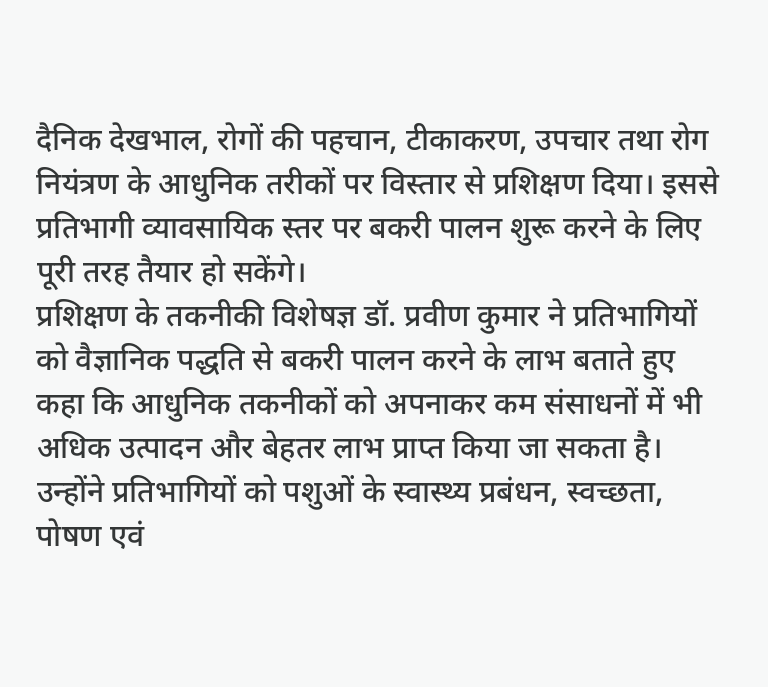दैनिक देखभाल, रोगों की पहचान, टीकाकरण, उपचार तथा रोग नियंत्रण के आधुनिक तरीकों पर विस्तार से प्रशिक्षण दिया। इससे प्रतिभागी व्यावसायिक स्तर पर बकरी पालन शुरू करने के लिए पूरी तरह तैयार हो सकेंगे।
प्रशिक्षण के तकनीकी विशेषज्ञ डॉ. प्रवीण कुमार ने प्रतिभागियों को वैज्ञानिक पद्धति से बकरी पालन करने के लाभ बताते हुए कहा कि आधुनिक तकनीकों को अपनाकर कम संसाधनों में भी अधिक उत्पादन और बेहतर लाभ प्राप्त किया जा सकता है। उन्होंने प्रतिभागियों को पशुओं के स्वास्थ्य प्रबंधन, स्वच्छता, पोषण एवं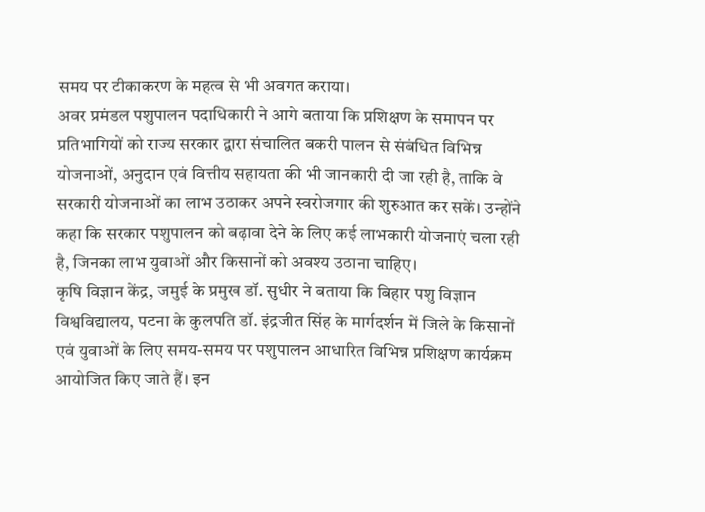समय पर टीकाकरण के महत्व से भी अवगत कराया।
अवर प्रमंडल पशुपालन पदाधिकारी ने आगे बताया कि प्रशिक्षण के समापन पर प्रतिभागियों को राज्य सरकार द्वारा संचालित बकरी पालन से संबंधित विभिन्न योजनाओं, अनुदान एवं वित्तीय सहायता की भी जानकारी दी जा रही है, ताकि वे सरकारी योजनाओं का लाभ उठाकर अपने स्वरोजगार की शुरुआत कर सकें। उन्होंने कहा कि सरकार पशुपालन को बढ़ावा देने के लिए कई लाभकारी योजनाएं चला रही है, जिनका लाभ युवाओं और किसानों को अवश्य उठाना चाहिए।
कृषि विज्ञान केंद्र, जमुई के प्रमुख डॉ. सुधीर ने बताया कि बिहार पशु विज्ञान विश्वविद्यालय, पटना के कुलपति डॉ. इंद्रजीत सिंह के मार्गदर्शन में जिले के किसानों एवं युवाओं के लिए समय-समय पर पशुपालन आधारित विभिन्न प्रशिक्षण कार्यक्रम आयोजित किए जाते हैं। इन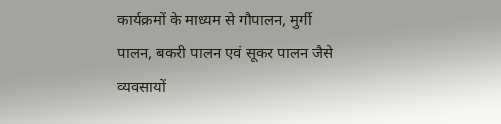कार्यक्रमों के माध्यम से गौपालन, मुर्गी पालन, बकरी पालन एवं सूकर पालन जैसे व्यवसायों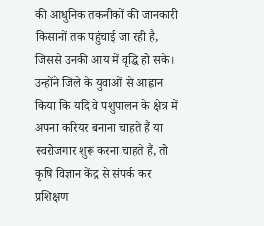की आधुनिक तकनीकों की जानकारी किसानों तक पहुंचाई जा रही है, जिससे उनकी आय में वृद्धि हो सके।
उन्होंने जिले के युवाओं से आह्वान किया कि यदि वे पशुपालन के क्षेत्र में अपना करियर बनाना चाहते हैं या स्वरोजगार शुरू करना चाहते हैं, तो कृषि विज्ञान केंद्र से संपर्क कर प्रशिक्षण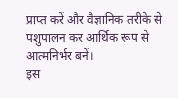प्राप्त करें और वैज्ञानिक तरीके से पशुपालन कर आर्थिक रूप से आत्मनिर्भर बनें।
इस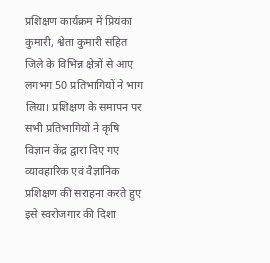प्रशिक्षण कार्यक्रम में प्रियंका कुमारी, श्वेता कुमारी सहित जिले के विभिन्न क्षेत्रों से आए लगभग 50 प्रतिभागियों ने भाग लिया। प्रशिक्षण के समापन पर सभी प्रतिभागियों ने कृषि विज्ञान केंद्र द्वारा दिए गए व्यावहारिक एवं वैज्ञानिक प्रशिक्षण की सराहना करते हुए इसे स्वरोजगार की दिशा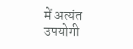में अत्यंत उपयोगी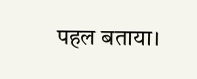पहल बताया।